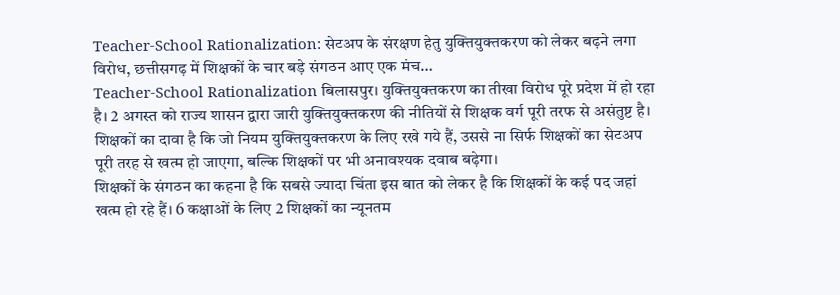Teacher-School Rationalization: सेटअप के संरक्षण हेतु युक्तियुक्तकरण को लेकर बढ़ने लगा विरोध, छत्तीसगढ़ में शिक्षकों के चार बड़े संगठन आए एक मंच…
Teacher-School Rationalization बिलासपुर। युक्तियुक्तकरण का तीखा विरोध पूरे प्रदेश में हो रहा है। 2 अगस्त को राज्य शासन द्वारा जारी युक्तियुक्तकरण की नीतियों से शिक्षक वर्ग पूरी तरफ से असंतुष्ट है। शिक्षकों का दावा है कि जो नियम युक्तियुक्तकरण के लिए रखे गये हैं, उससे ना सिर्फ शिक्षकों का सेटअप पूरी तरह से खत्म हो जाएगा, बल्कि शिक्षकों पर भी अनावश्यक दवाब बढ़ेगा।
शिक्षकों के संगठन का कहना है कि सबसे ज्यादा चिंता इस बात को लेकर है कि शिक्षकों के कई पद जहां खत्म हो रहे हैं। 6 कक्षाओं के लिए 2 शिक्षकों का न्यूनतम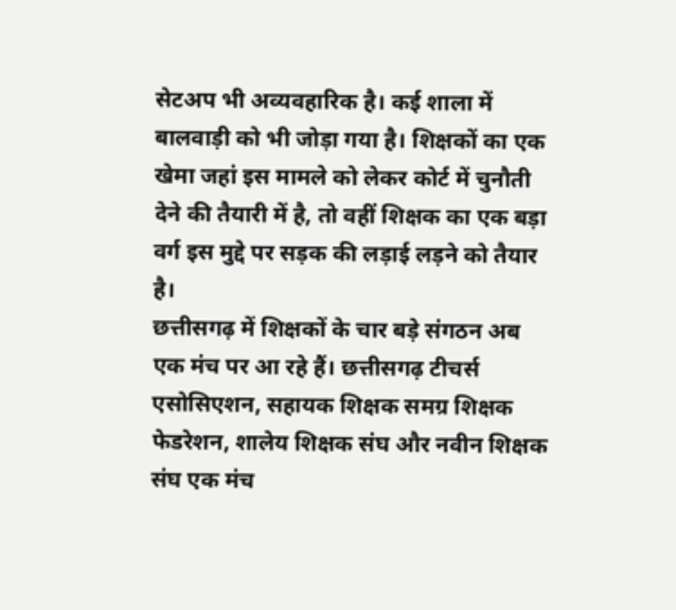सेटअप भी अव्यवहारिक है। कई शाला में बालवाड़ी को भी जोड़ा गया है। शिक्षकों का एक खेमा जहां इस मामले को लेकर कोर्ट में चुनौती देने की तैयारी में है, तो वहीं शिक्षक का एक बड़ा वर्ग इस मुद्दे पर सड़क की लड़ाई लड़ने को तैयार है।
छत्तीसगढ़ में शिक्षकों के चार बड़े संगठन अब एक मंच पर आ रहे हैं। छत्तीसगढ़ टीचर्स एसोसिएशन, सहायक शिक्षक समग्र शिक्षक फेडरेशन, शालेय शिक्षक संघ और नवीन शिक्षक संघ एक मंच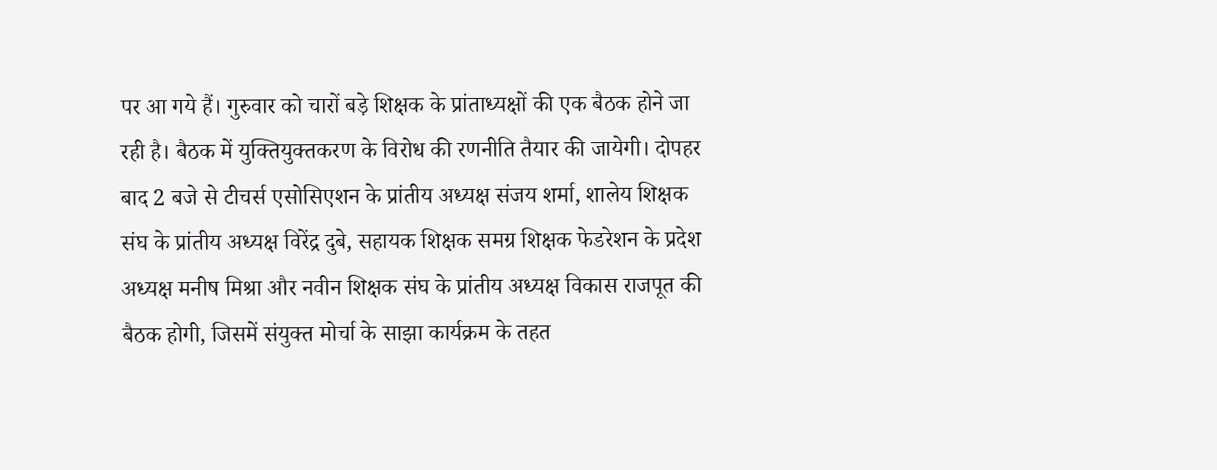पर आ गये हैं। गुरुवार को चारों बड़े शिक्षक के प्रांताध्यक्षों की एक बैठक होने जा रही है। बैठक में युक्तियुक्तकरण के विरोध की रणनीति तैयार की जायेगी। दोपहर बाद 2 बजे से टीचर्स एसोसिएशन के प्रांतीय अध्यक्ष संजय शर्मा, शालेय शिक्षक संघ के प्रांतीय अध्यक्ष विरेंद्र दुबे, सहायक शिक्षक समग्र शिक्षक फेडरेशन के प्रदेश अध्यक्ष मनीष मिश्रा और नवीन शिक्षक संघ के प्रांतीय अध्यक्ष विकास राजपूत की बैठक होगी, जिसमें संयुक्त मोर्चा के साझा कार्यक्रम के तहत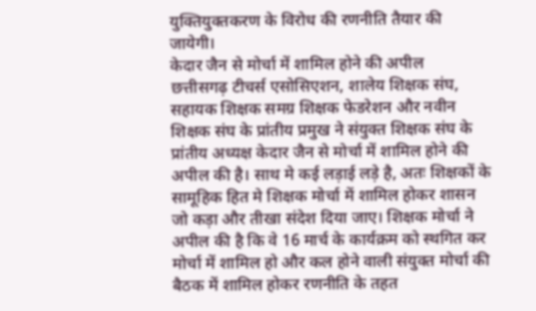युक्तियुक्तकरण के विरोध की रणनीति तैयार की जायेगी।
केदार जैन से मोर्चा में शामिल होने की अपील
छत्तीसगढ़ टीचर्स एसोसिएशन, शालेय शिक्षक संघ, सहायक शिक्षक समग्र शिक्षक फेडरेशन और नवीन शिक्षक संघ के प्रांतीय प्रमुख ने संयुक्त शिक्षक संघ के प्रांतीय अध्यक्ष केदार जैन से मोर्चा में शामिल होने की अपील की है। साथ मे कई लड़ाई लड़े है, अतः शिक्षकों के सामूहिक हित मे शिक्षक मोर्चा में शामिल होकर शासन जो कड़ा और तीखा संदेश दिया जाए। शिक्षक मोर्चा ने अपील की है कि वे 16 मार्च के कार्यक्रम को स्थगित कर मोर्चा में शामिल हो और कल होने वाली संयुक्त मोर्चा की बैठक में शामिल होकर रणनीति के तहत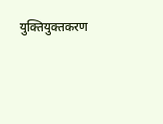युक्तियुक्तकरण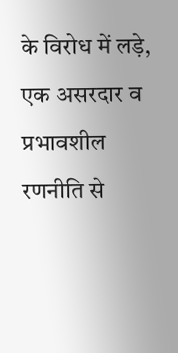के विरोध में लड़े, एक असरदार व प्रभावशील रणनीति से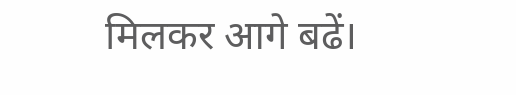मिलकर आगे बढें।